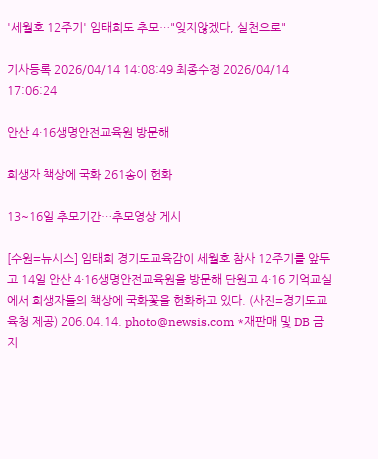'세월호 12주기' 임태희도 추모…"잊지않겠다, 실천으로"

기사등록 2026/04/14 14:08:49 최종수정 2026/04/14 17:06:24

안산 4·16생명안전교육원 방문해

희생자 책상에 국화 261송이 헌화

13~16일 추모기간…추모영상 게시

[수원=뉴시스] 임태희 경기도교육감이 세월호 참사 12주기를 앞두고 14일 안산 4·16생명안전교육원을 방문해 단원고 4·16 기억교실에서 희생자들의 책상에 국화꽃을 헌화하고 있다. (사진=경기도교육청 제공) 206.04.14. photo@newsis.com *재판매 및 DB 금지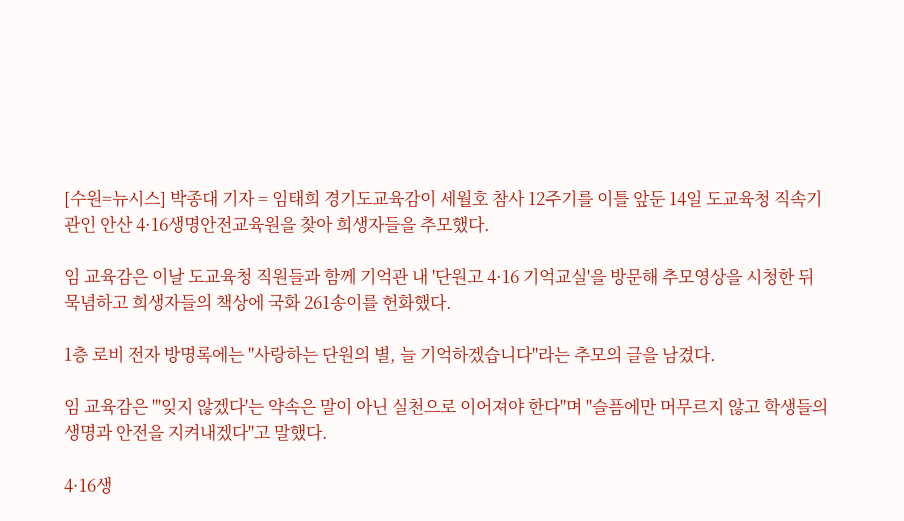[수원=뉴시스] 박종대 기자 = 임태희 경기도교육감이 세월호 참사 12주기를 이틀 앞둔 14일 도교육청 직속기관인 안산 4·16생명안전교육원을 찾아 희생자들을 추모했다.

임 교육감은 이날 도교육청 직원들과 함께 기억관 내 '단원고 4·16 기억교실'을 방문해 추모영상을 시청한 뒤 묵념하고 희생자들의 책상에 국화 261송이를 헌화했다.

1층 로비 전자 방명록에는 "사랑하는 단원의 별, 늘 기억하겠습니다"라는 추모의 글을 남겼다.

임 교육감은 "'잊지 않겠다'는 약속은 말이 아닌 실천으로 이어져야 한다"며 "슬픔에만 머무르지 않고 학생들의 생명과 안전을 지켜내겠다"고 말했다.

4·16생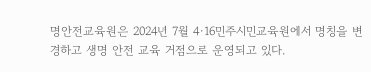명안전교육원은 2024년 7월 4·16민주시민교육원에서 명칭을 변경하고 생명 안전 교육 거점으로 운영되고 있다.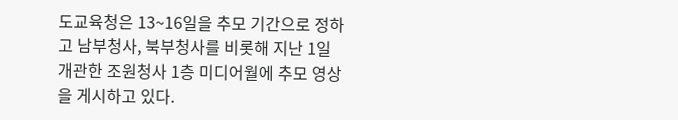도교육청은 13~16일을 추모 기간으로 정하고 남부청사, 북부청사를 비롯해 지난 1일 개관한 조원청사 1층 미디어월에 추모 영상을 게시하고 있다.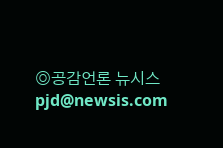◎공감언론 뉴시스 pjd@newsis.com